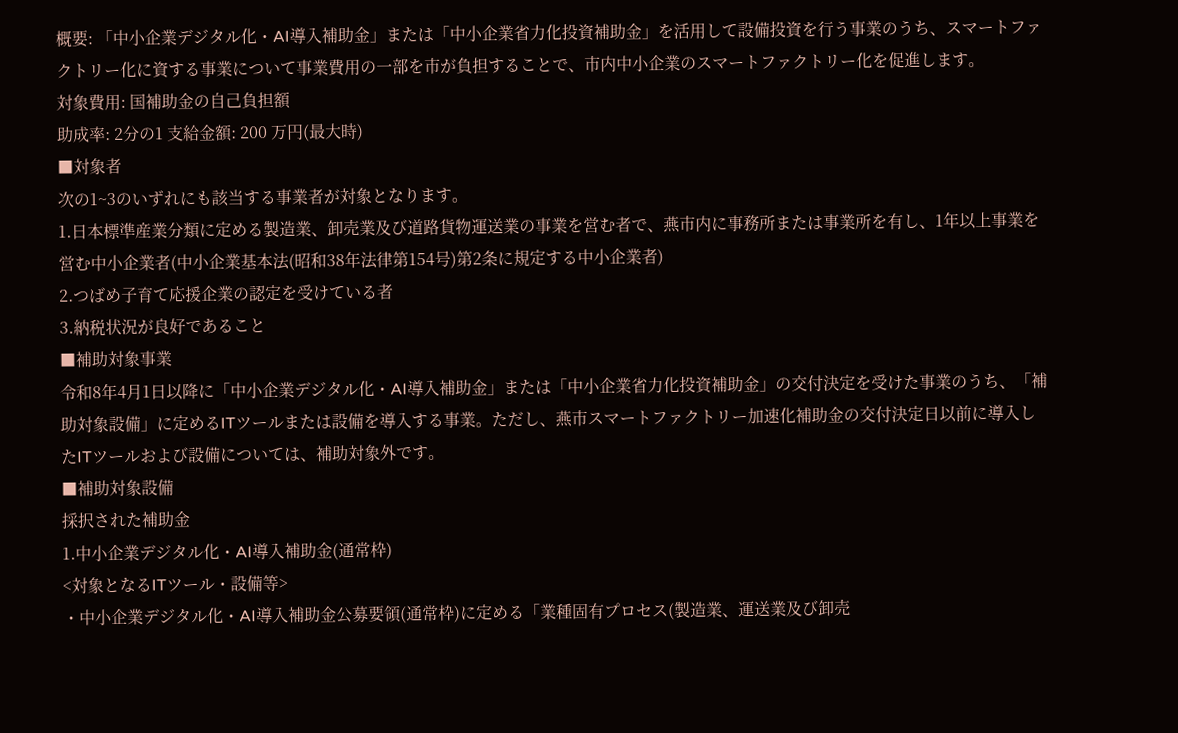概要: 「中小企業デジタル化・AI導入補助金」または「中小企業省力化投資補助金」を活用して設備投資を行う事業のうち、スマートファクトリー化に資する事業について事業費用の一部を市が負担することで、市内中小企業のスマートファクトリー化を促進します。
対象費用: 国補助金の自己負担額
助成率: 2分の1 支給金額: 200 万円(最大時)
■対象者
次の1~3のいずれにも該当する事業者が対象となります。
1.日本標準産業分類に定める製造業、卸売業及び道路貨物運送業の事業を営む者で、燕市内に事務所または事業所を有し、1年以上事業を営む中小企業者(中小企業基本法(昭和38年法律第154号)第2条に規定する中小企業者)
2.つばめ子育て応援企業の認定を受けている者
3.納税状況が良好であること
■補助対象事業
令和8年4月1日以降に「中小企業デジタル化・AI導入補助金」または「中小企業省力化投資補助金」の交付決定を受けた事業のうち、「補助対象設備」に定めるITツールまたは設備を導入する事業。ただし、燕市スマートファクトリー加速化補助金の交付決定日以前に導入したITツールおよび設備については、補助対象外です。
■補助対象設備
採択された補助金
1.中小企業デジタル化・AI導入補助金(通常枠)
<対象となるITツール・設備等>
・中小企業デジタル化・AI導入補助金公募要領(通常枠)に定める「業種固有プロセス(製造業、運送業及び卸売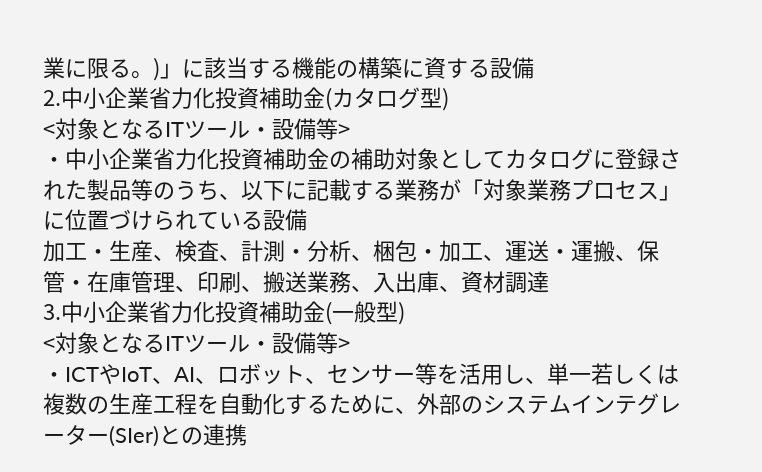業に限る。)」に該当する機能の構築に資する設備
2.中小企業省力化投資補助金(カタログ型)
<対象となるITツール・設備等>
・中小企業省力化投資補助金の補助対象としてカタログに登録された製品等のうち、以下に記載する業務が「対象業務プロセス」に位置づけられている設備
加工・生産、検査、計測・分析、梱包・加工、運送・運搬、保管・在庫管理、印刷、搬送業務、入出庫、資材調達
3.中小企業省力化投資補助金(一般型)
<対象となるITツール・設備等>
・ICTやIoT、AI、ロボット、センサー等を活用し、単一若しくは複数の生産工程を自動化するために、外部のシステムインテグレーター(SIer)との連携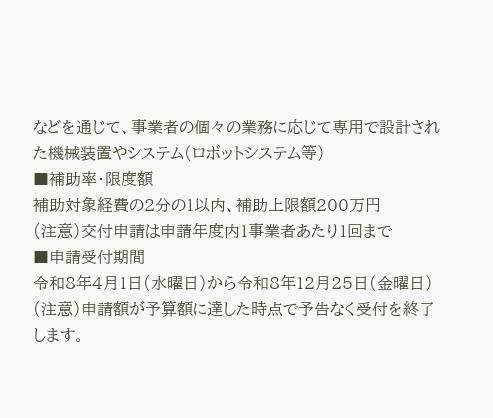などを通じて、事業者の個々の業務に応じて専用で設計された機械装置やシステム(ロボットシステム等)
■補助率・限度額
補助対象経費の2分の1以内、補助上限額200万円
(注意)交付申請は申請年度内1事業者あたり1回まで
■申請受付期間
令和8年4月1日(水曜日)から令和8年12月25日(金曜日)
(注意)申請額が予算額に達した時点で予告なく受付を終了します。